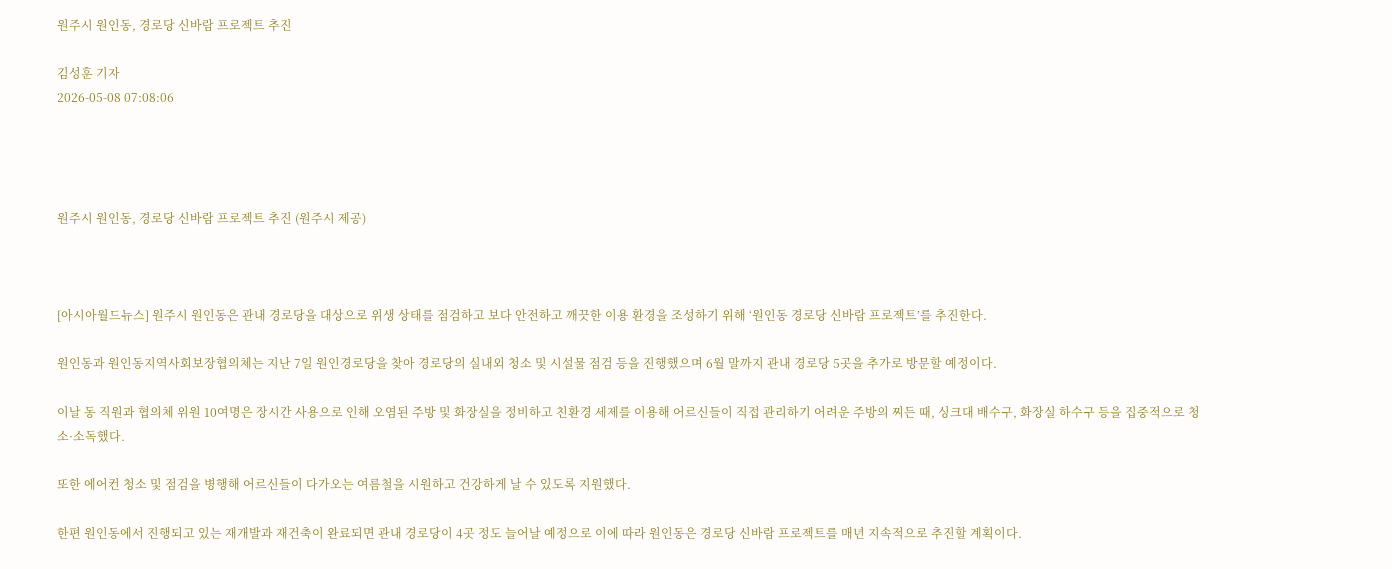원주시 원인동, 경로당 신바람 프로젝트 추진

김성훈 기자
2026-05-08 07:08:06




원주시 원인동, 경로당 신바람 프로젝트 추진 (원주시 제공)



[아시아월드뉴스] 원주시 원인동은 관내 경로당을 대상으로 위생 상태를 점검하고 보다 안전하고 깨끗한 이용 환경을 조성하기 위해 ‘원인동 경로당 신바람 프로젝트’를 추진한다.

원인동과 원인동지역사회보장협의체는 지난 7일 원인경로당을 찾아 경로당의 실내외 청소 및 시설물 점검 등을 진행했으며 6월 말까지 관내 경로당 5곳을 추가로 방문할 예정이다.

이날 동 직원과 협의체 위원 10여명은 장시간 사용으로 인해 오염된 주방 및 화장실을 정비하고 친환경 세제를 이용해 어르신들이 직접 관리하기 어려운 주방의 찌든 때, 싱크대 배수구, 화장실 하수구 등을 집중적으로 청소·소독했다.

또한 에어컨 청소 및 점검을 병행해 어르신들이 다가오는 여름철을 시원하고 건강하게 날 수 있도록 지원했다.

한편 원인동에서 진행되고 있는 재개발과 재건축이 완료되면 관내 경로당이 4곳 정도 늘어날 예정으로 이에 따라 원인동은 경로당 신바람 프로젝트를 매년 지속적으로 추진할 계획이다.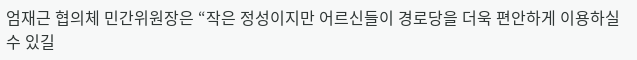엄재근 협의체 민간위원장은 “작은 정성이지만 어르신들이 경로당을 더욱 편안하게 이용하실 수 있길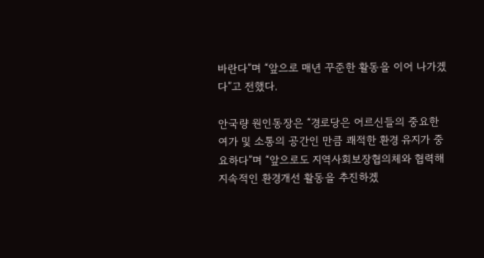바란다”며 “앞으로 매년 꾸준한 활동을 이어 나가겠다”고 전했다.

안국량 원인동장은 “경로당은 어르신들의 중요한 여가 및 소통의 공간인 만큼 쾌적한 환경 유지가 중요하다”며 “앞으로도 지역사회보장협의체와 협력해 지속적인 환경개선 활동을 추진하겠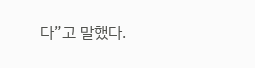다”고 말했다.